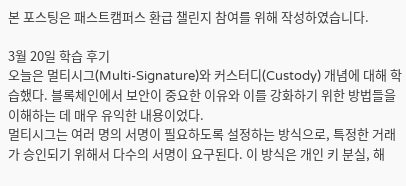본 포스팅은 패스트캠퍼스 환급 챌린지 참여를 위해 작성하였습니다.

3월 20일 학습 후기
오늘은 멀티시그(Multi-Signature)와 커스터디(Custody) 개념에 대해 학습했다. 블록체인에서 보안이 중요한 이유와 이를 강화하기 위한 방법들을 이해하는 데 매우 유익한 내용이었다.
멀티시그는 여러 명의 서명이 필요하도록 설정하는 방식으로, 특정한 거래가 승인되기 위해서 다수의 서명이 요구된다. 이 방식은 개인 키 분실, 해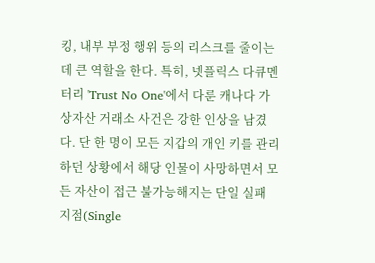킹, 내부 부정 행위 등의 리스크를 줄이는 데 큰 역할을 한다. 특히, 넷플릭스 다큐멘터리 'Trust No One'에서 다룬 캐나다 가상자산 거래소 사건은 강한 인상을 남겼다. 단 한 명이 모든 지갑의 개인 키를 관리하던 상황에서 해당 인물이 사망하면서 모든 자산이 접근 불가능해지는 단일 실패 지점(Single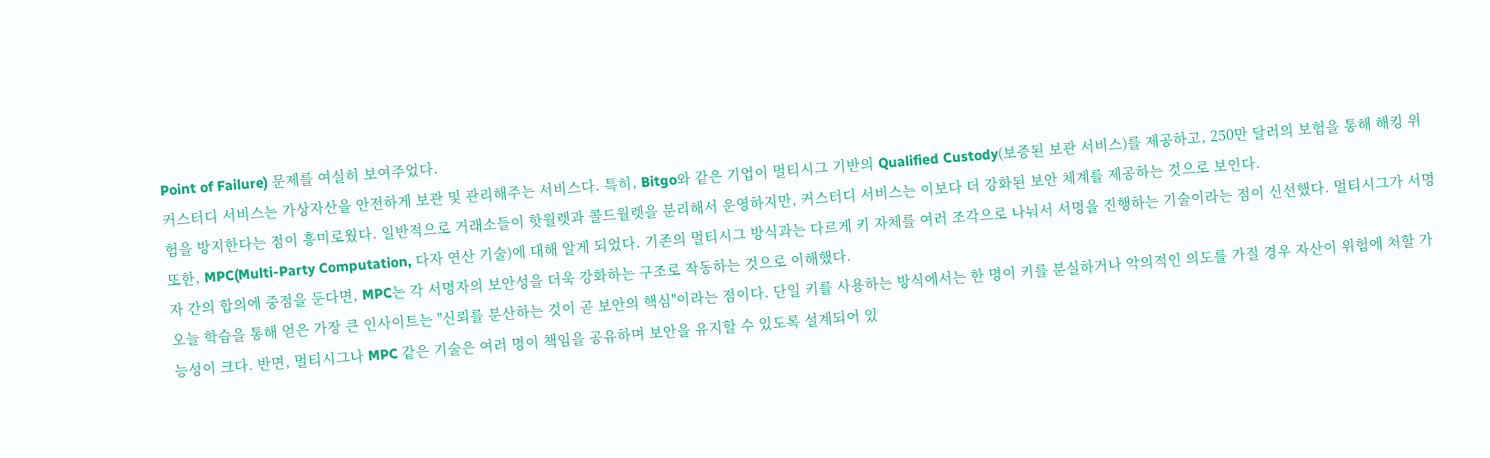Point of Failure) 문제를 여실히 보여주었다.
커스터디 서비스는 가상자산을 안전하게 보관 및 관리해주는 서비스다. 특히, Bitgo와 같은 기업이 멀티시그 기반의 Qualified Custody(보증된 보관 서비스)를 제공하고, 250만 달러의 보험을 통해 해킹 위험을 방지한다는 점이 흥미로웠다. 일반적으로 거래소들이 핫월렛과 콜드월렛을 분리해서 운영하지만, 커스터디 서비스는 이보다 더 강화된 보안 체계를 제공하는 것으로 보인다.
또한, MPC(Multi-Party Computation, 다자 연산 기술)에 대해 알게 되었다. 기존의 멀티시그 방식과는 다르게 키 자체를 여러 조각으로 나눠서 서명을 진행하는 기술이라는 점이 신선했다. 멀티시그가 서명자 간의 합의에 중점을 둔다면, MPC는 각 서명자의 보안성을 더욱 강화하는 구조로 작동하는 것으로 이해했다.
오늘 학습을 통해 얻은 가장 큰 인사이트는 "신뢰를 분산하는 것이 곧 보안의 핵심"이라는 점이다. 단일 키를 사용하는 방식에서는 한 명이 키를 분실하거나 악의적인 의도를 가질 경우 자산이 위험에 처할 가능성이 크다. 반면, 멀티시그나 MPC 같은 기술은 여러 명이 책임을 공유하며 보안을 유지할 수 있도록 설계되어 있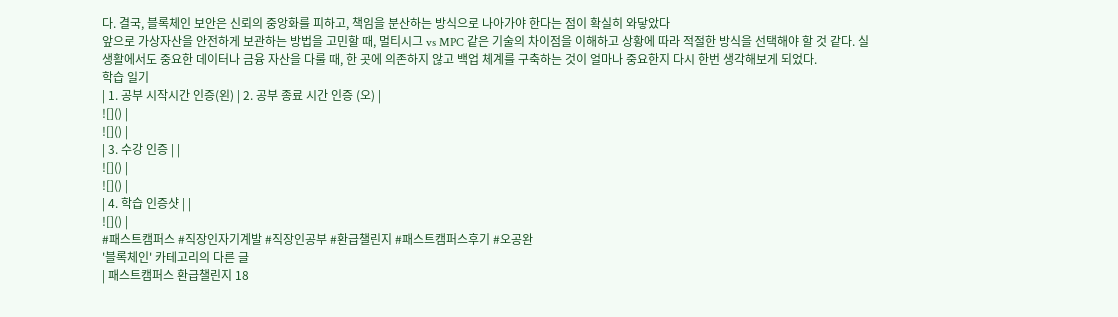다. 결국, 블록체인 보안은 신뢰의 중앙화를 피하고, 책임을 분산하는 방식으로 나아가야 한다는 점이 확실히 와닿았다
앞으로 가상자산을 안전하게 보관하는 방법을 고민할 때, 멀티시그 vs MPC 같은 기술의 차이점을 이해하고 상황에 따라 적절한 방식을 선택해야 할 것 같다. 실생활에서도 중요한 데이터나 금융 자산을 다룰 때, 한 곳에 의존하지 않고 백업 체계를 구축하는 것이 얼마나 중요한지 다시 한번 생각해보게 되었다.
학습 일기
| 1. 공부 시작시간 인증(왼) | 2. 공부 종료 시간 인증 (오) |
![]() |
![]() |
| 3. 수강 인증 | |
![]() |
![]() |
| 4. 학습 인증샷 | |
![]() |
#패스트캠퍼스 #직장인자기계발 #직장인공부 #환급챌린지 #패스트캠퍼스후기 #오공완
'블록체인' 카테고리의 다른 글
| 패스트캠퍼스 환급챌린지 18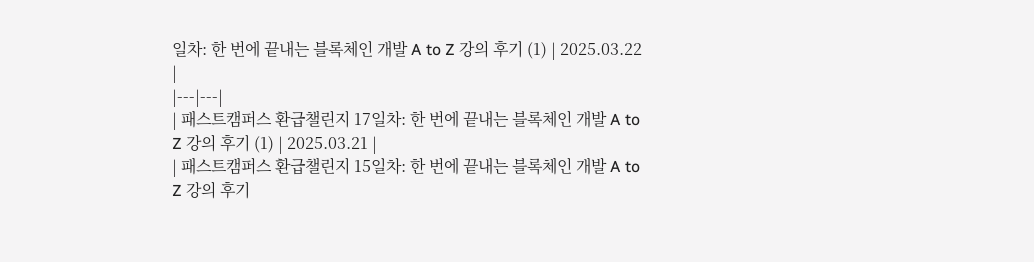일차: 한 번에 끝내는 블록체인 개발 A to Z 강의 후기 (1) | 2025.03.22 |
|---|---|
| 패스트캠퍼스 환급챌린지 17일차: 한 번에 끝내는 블록체인 개발 A to Z 강의 후기 (1) | 2025.03.21 |
| 패스트캠퍼스 환급챌린지 15일차: 한 번에 끝내는 블록체인 개발 A to Z 강의 후기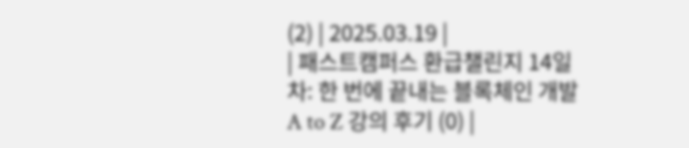(2) | 2025.03.19 |
| 패스트캠퍼스 환급챌린지 14일차: 한 번에 끝내는 블록체인 개발 A to Z 강의 후기 (0) |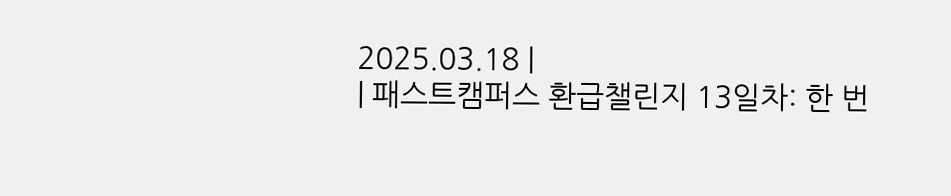2025.03.18 |
| 패스트캠퍼스 환급챌린지 13일차: 한 번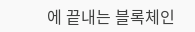에 끝내는 블록체인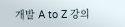개발 A to Z 강의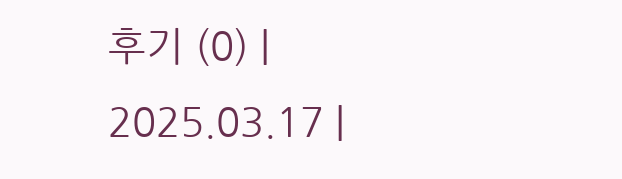후기 (0) | 2025.03.17 |